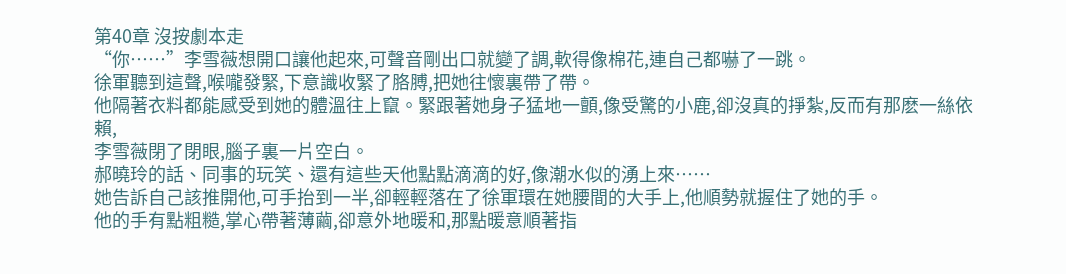第40章 沒按劇本走
“你……”李雪薇想開口讓他起來,可聲音剛出口就變了調,軟得像棉花,連自己都嚇了一跳。
徐軍聽到這聲,喉嚨發緊,下意識收緊了胳膊,把她往懷裏帶了帶。
他隔著衣料都能感受到她的體溫往上竄。緊跟著她身子猛地一顫,像受驚的小鹿,卻沒真的掙紮,反而有那麽一絲依賴,
李雪薇閉了閉眼,腦子裏一片空白。
郝曉玲的話、同事的玩笑、還有這些天他點點滴滴的好,像潮水似的湧上來……
她告訴自己該推開他,可手抬到一半,卻輕輕落在了徐軍環在她腰間的大手上,他順勢就握住了她的手。
他的手有點粗糙,掌心帶著薄繭,卻意外地暖和,那點暖意順著指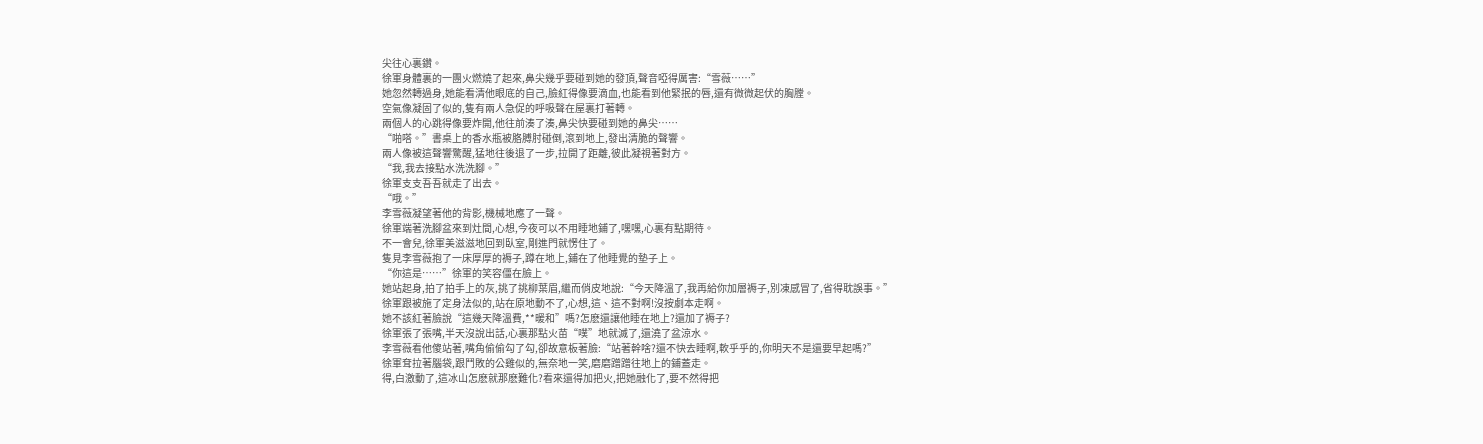尖往心裏鑽。
徐軍身體裏的一團火燃燒了起來,鼻尖幾乎要碰到她的發頂,聲音啞得厲害:“雪薇……”
她忽然轉過身,她能看清他眼底的自己,臉紅得像要滴血,也能看到他緊抿的唇,還有微微起伏的胸膛。
空氣像凝固了似的,隻有兩人急促的呼吸聲在屋裏打著轉。
兩個人的心跳得像要炸開,他往前湊了湊,鼻尖快要碰到她的鼻尖……
“啪嗒。”書桌上的香水瓶被胳膊肘碰倒,滾到地上,發出清脆的聲響。
兩人像被這聲響驚醒,猛地往後退了一步,拉開了距離,彼此凝視著對方。
“我,我去接點水洗洗腳。”
徐軍支支吾吾就走了出去。
“哦。”
李雪薇凝望著他的背影,機械地應了一聲。
徐軍端著洗腳盆來到灶間,心想,今夜可以不用睡地鋪了,嘿嘿,心裏有點期待。
不一會兒,徐軍美滋滋地回到臥室,剛進門就愣住了。
隻見李雪薇抱了一床厚厚的褥子,蹲在地上,鋪在了他睡覺的墊子上。
“你這是……”徐軍的笑容僵在臉上。
她站起身,拍了拍手上的灰,挑了挑柳葉眉,繼而俏皮地說:“今天降溫了,我再給你加層褥子,別凍感冒了,省得耽誤事。”
徐軍跟被施了定身法似的,站在原地動不了,心想,這、這不對啊!沒按劇本走啊。
她不該紅著臉說“這幾天降溫費,**暖和”嗎?怎麽還讓他睡在地上?還加了褥子?
徐軍張了張嘴,半天沒說出話,心裏那點火苗“噗”地就滅了,還澆了盆涼水。
李雪薇看他傻站著,嘴角偷偷勾了勾,卻故意板著臉:“站著幹啥?還不快去睡啊,軟乎乎的,你明天不是還要早起嗎?”
徐軍耷拉著腦袋,跟鬥敗的公雞似的,無奈地一笑,磨磨蹭蹭往地上的鋪蓋走。
得,白激動了,這冰山怎麽就那麽難化?看來還得加把火,把她融化了,要不然得把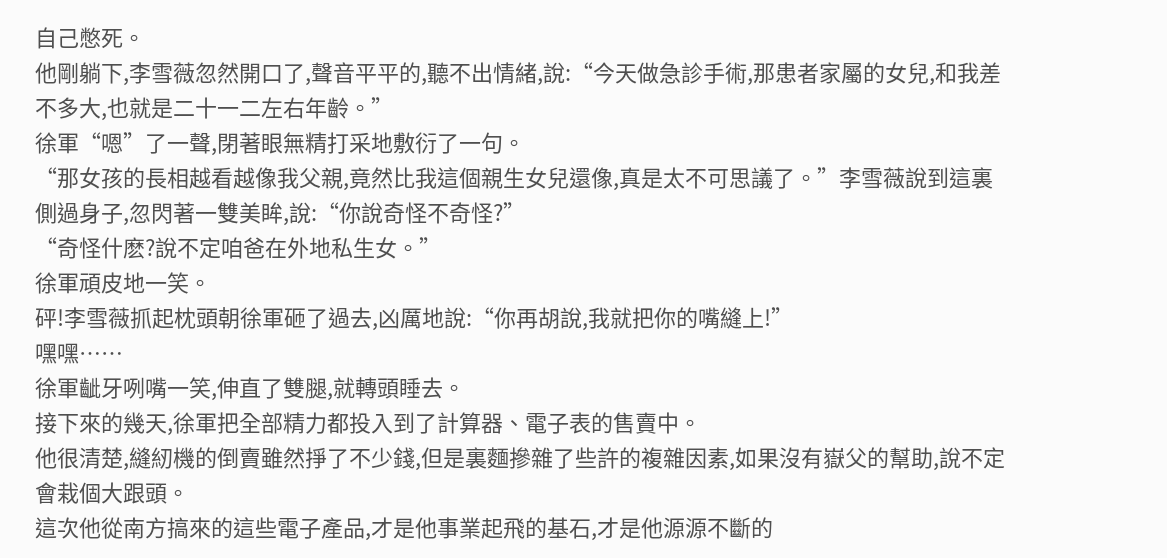自己憋死。
他剛躺下,李雪薇忽然開口了,聲音平平的,聽不出情緒,說:“今天做急診手術,那患者家屬的女兒,和我差不多大,也就是二十一二左右年齡。”
徐軍“嗯”了一聲,閉著眼無精打采地敷衍了一句。
“那女孩的長相越看越像我父親,竟然比我這個親生女兒還像,真是太不可思議了。”李雪薇說到這裏側過身子,忽閃著一雙美眸,說:“你說奇怪不奇怪?”
“奇怪什麽?說不定咱爸在外地私生女。”
徐軍頑皮地一笑。
砰!李雪薇抓起枕頭朝徐軍砸了過去,凶厲地說:“你再胡說,我就把你的嘴縫上!”
嘿嘿……
徐軍齜牙咧嘴一笑,伸直了雙腿,就轉頭睡去。
接下來的幾天,徐軍把全部精力都投入到了計算器、電子表的售賣中。
他很清楚,縫紉機的倒賣雖然掙了不少錢,但是裏麵摻雜了些許的複雜因素,如果沒有嶽父的幫助,說不定會栽個大跟頭。
這次他從南方搞來的這些電子產品,才是他事業起飛的基石,才是他源源不斷的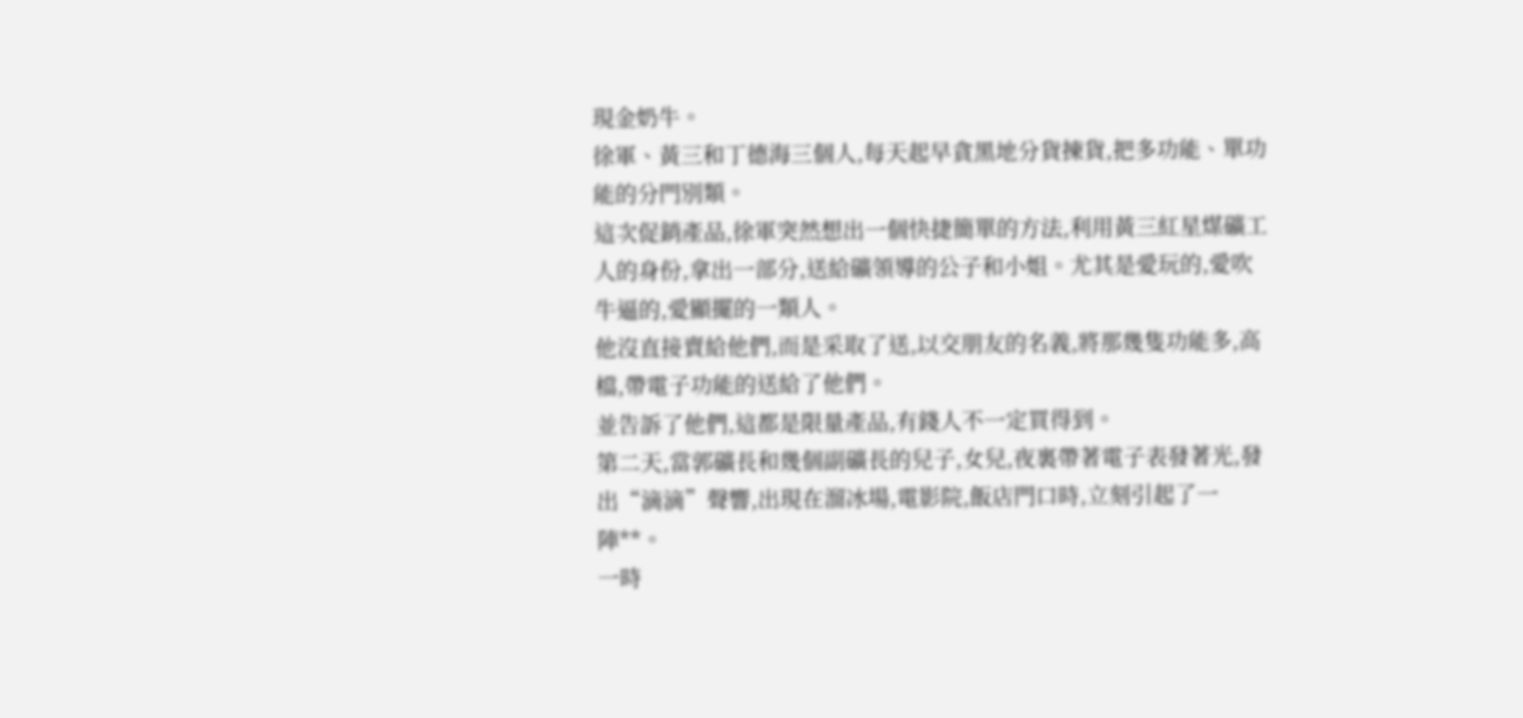現金奶牛。
徐軍、黃三和丁德海三個人,每天起早貪黑地分貨揀貨,把多功能、單功能的分門別類。
這次促銷產品,徐軍突然想出一個快捷簡單的方法,利用黃三紅星煤礦工人的身份,拿出一部分,送給礦領導的公子和小姐。尤其是愛玩的,愛吹牛逼的,愛顯擺的一類人。
他沒直接賣給他們,而是采取了送,以交朋友的名義,將那幾隻功能多,高檔,帶電子功能的送給了他們。
並告訴了他們,這都是限量產品,有錢人不一定買得到。
第二天,當郭礦長和幾個副礦長的兒子,女兒,夜裏帶著電子表發著光,發出“滴滴”聲響,出現在溜冰場,電影院,飯店門口時,立刻引起了一陣**。
一時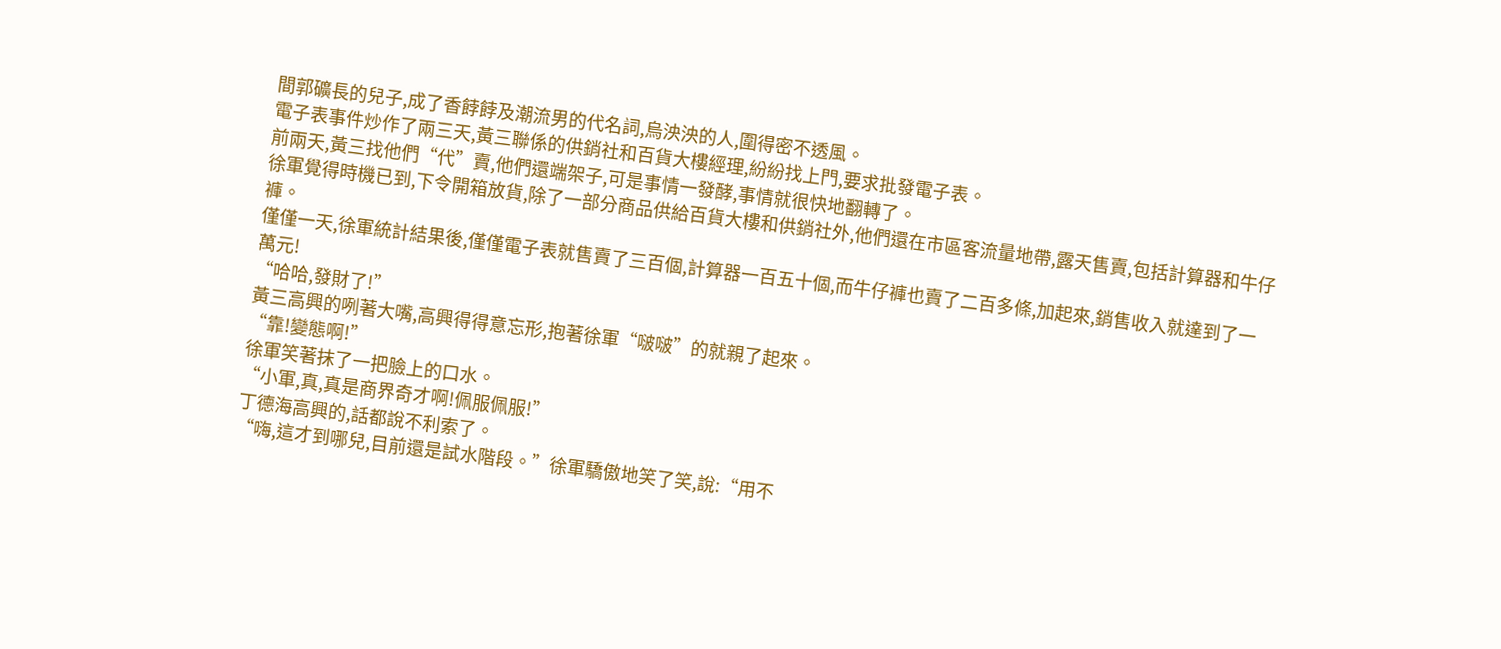間郭礦長的兒子,成了香餑餑及潮流男的代名詞,烏泱泱的人,圍得密不透風。
電子表事件炒作了兩三天,黃三聯係的供銷社和百貨大樓經理,紛紛找上門,要求批發電子表。
前兩天,黃三找他們“代”賣,他們還端架子,可是事情一發酵,事情就很快地翻轉了。
徐軍覺得時機已到,下令開箱放貨,除了一部分商品供給百貨大樓和供銷社外,他們還在市區客流量地帶,露天售賣,包括計算器和牛仔褲。
僅僅一天,徐軍統計結果後,僅僅電子表就售賣了三百個,計算器一百五十個,而牛仔褲也賣了二百多條,加起來,銷售收入就達到了一萬元!
“哈哈,發財了!”
黃三高興的咧著大嘴,高興得得意忘形,抱著徐軍“啵啵”的就親了起來。
“靠!變態啊!”
徐軍笑著抹了一把臉上的口水。
“小軍,真,真是商界奇才啊!佩服佩服!”
丁德海高興的,話都說不利索了。
“嗨,這才到哪兒,目前還是試水階段。”徐軍驕傲地笑了笑,說:“用不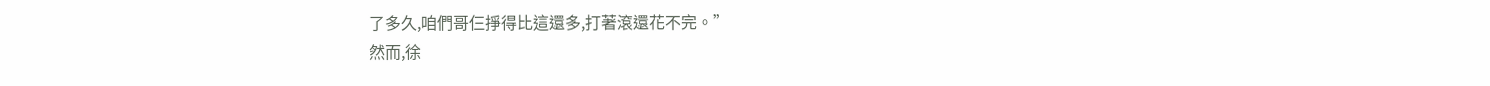了多久,咱們哥仨掙得比這還多,打著滾還花不完。”
然而,徐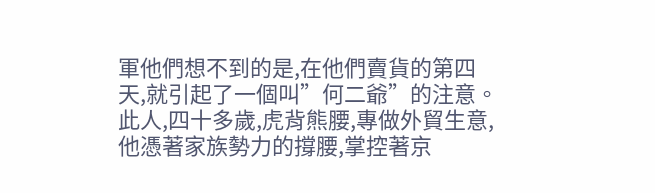軍他們想不到的是,在他們賣貨的第四天,就引起了一個叫”何二爺”的注意。
此人,四十多歲,虎背熊腰,專做外貿生意,他憑著家族勢力的撐腰,掌控著京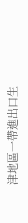津地區一帶進出口生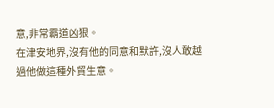意,非常霸道凶狠。
在津安地界,沒有他的同意和默許,沒人敢越過他做這種外貿生意。